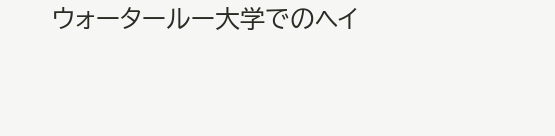ウォータールー大学でのヘイ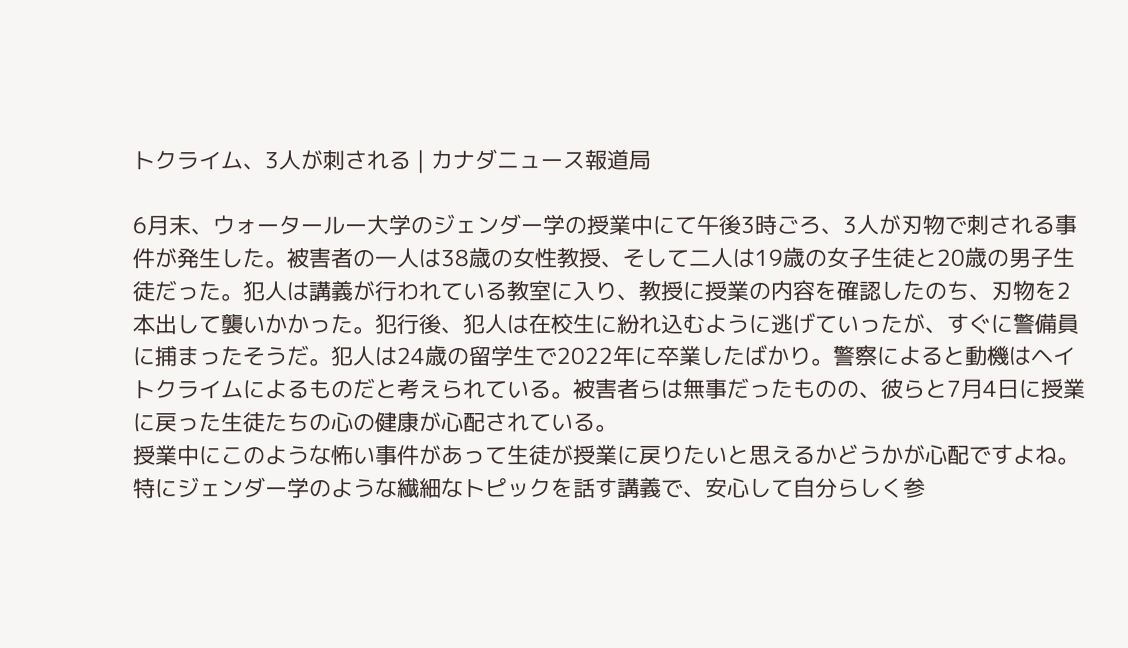トクライム、3人が刺される | カナダニュース報道局

6月末、ウォータールー大学のジェンダー学の授業中にて午後3時ごろ、3人が刃物で刺される事件が発生した。被害者の一人は38歳の女性教授、そして二人は19歳の女子生徒と20歳の男子生徒だった。犯人は講義が行われている教室に入り、教授に授業の内容を確認したのち、刃物を2本出して襲いかかった。犯行後、犯人は在校生に紛れ込むように逃げていったが、すぐに警備員に捕まったそうだ。犯人は24歳の留学生で2022年に卒業したばかり。警察によると動機はヘイトクライムによるものだと考えられている。被害者らは無事だったものの、彼らと7月4日に授業に戻った生徒たちの心の健康が心配されている。
授業中にこのような怖い事件があって生徒が授業に戻りたいと思えるかどうかが心配ですよね。特にジェンダー学のような繊細なトピックを話す講義で、安心して自分らしく参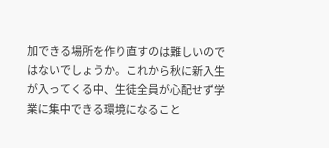加できる場所を作り直すのは難しいのではないでしょうか。これから秋に新入生が入ってくる中、生徒全員が心配せず学業に集中できる環境になること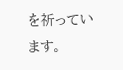を祈っています。